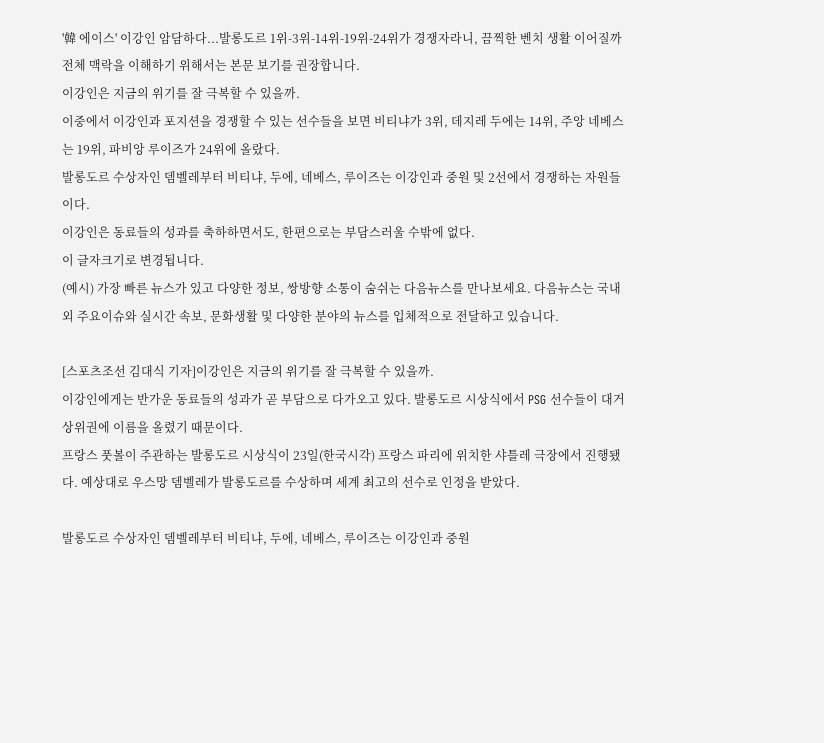'韓 에이스' 이강인 암담하다...발롱도르 1위-3위-14위-19위-24위가 경쟁자라니, 끔찍한 벤치 생활 이어질까
전체 맥락을 이해하기 위해서는 본문 보기를 권장합니다.
이강인은 지금의 위기를 잘 극복할 수 있을까.
이중에서 이강인과 포지션을 경쟁할 수 있는 선수들을 보면 비티냐가 3위, 데지레 두에는 14위, 주앙 네베스는 19위, 파비앙 루이즈가 24위에 올랐다.
발롱도르 수상자인 뎀벨레부터 비티냐, 두에, 네베스, 루이즈는 이강인과 중원 및 2선에서 경쟁하는 자원들이다.
이강인은 동료들의 성과를 축하하면서도, 한편으로는 부담스러울 수밖에 없다.
이 글자크기로 변경됩니다.
(예시) 가장 빠른 뉴스가 있고 다양한 정보, 쌍방향 소통이 숨쉬는 다음뉴스를 만나보세요. 다음뉴스는 국내외 주요이슈와 실시간 속보, 문화생활 및 다양한 분야의 뉴스를 입체적으로 전달하고 있습니다.

[스포츠조선 김대식 기자]이강인은 지금의 위기를 잘 극복할 수 있을까.
이강인에게는 반가운 동료들의 성과가 곧 부담으로 다가오고 있다. 발롱도르 시상식에서 PSG 선수들이 대거 상위권에 이름을 올렸기 때문이다.
프랑스 풋볼이 주관하는 발롱도르 시상식이 23일(한국시각) 프랑스 파리에 위치한 샤틀레 극장에서 진행됐다. 예상대로 우스망 뎀벨레가 발롱도르를 수상하며 세계 최고의 선수로 인정을 받았다.

발롱도르 수상자인 뎀벨레부터 비티냐, 두에, 네베스, 루이즈는 이강인과 중원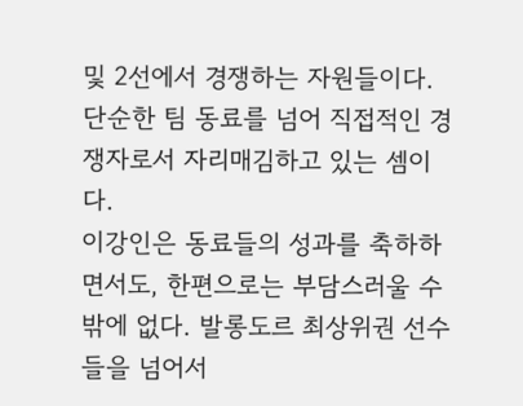및 2선에서 경쟁하는 자원들이다. 단순한 팀 동료를 넘어 직접적인 경쟁자로서 자리매김하고 있는 셈이다.
이강인은 동료들의 성과를 축하하면서도, 한편으로는 부담스러울 수밖에 없다. 발롱도르 최상위권 선수들을 넘어서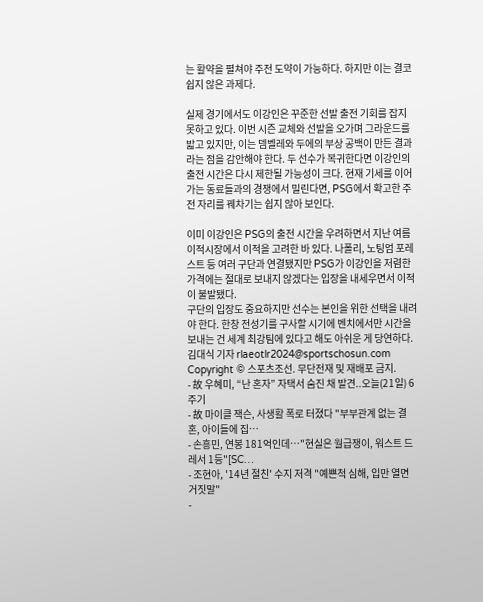는 활약을 펼쳐야 주전 도약이 가능하다. 하지만 이는 결코 쉽지 않은 과제다.

실제 경기에서도 이강인은 꾸준한 선발 출전 기회를 잡지 못하고 있다. 이번 시즌 교체와 선발을 오가며 그라운드를 밟고 있지만, 이는 뎀벨레와 두에의 부상 공백이 만든 결과라는 점을 감안해야 한다. 두 선수가 복귀한다면 이강인의 출전 시간은 다시 제한될 가능성이 크다. 현재 기세를 이어가는 동료들과의 경쟁에서 밀린다면, PSG에서 확고한 주전 자리를 꿰차기는 쉽지 않아 보인다.

이미 이강인은 PSG의 출전 시간을 우려하면서 지난 여름 이적시장에서 이적을 고려한 바 있다. 나폴리, 노팅엄 포레스트 등 여러 구단과 연결됐지만 PSG가 이강인을 저렴한 가격에는 절대로 보내지 않겠다는 입장을 내세우면서 이적이 불발됐다.
구단의 입장도 중요하지만 선수는 본인을 위한 선택을 내려야 한다. 한창 전성기를 구사할 시기에 벤치에서만 시간을 보내는 건 세계 최강팀에 있다고 해도 아쉬운 게 당연하다.
김대식 기자 rlaeotlr2024@sportschosun.com
Copyright © 스포츠조선. 무단전재 및 재배포 금지.
- 故 우혜미, “난 혼자” 자택서 숨진 채 발견..오늘(21일) 6주기
- 故 마이클 잭슨, 사생활 폭로 터졌다 "부부관계 없는 결혼, 아이들에 집…
- 손흥민, 연봉 181억인데…"현실은 월급쟁이, 워스트 드레서 1등"[SC…
- 조현아, '14년 절친' 수지 저격 "예쁜척 심해, 입만 열면 거짓말"
-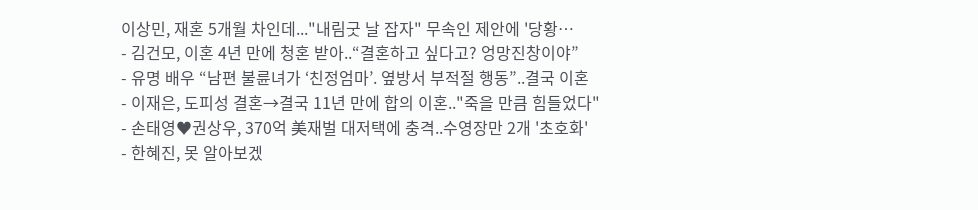이상민, 재혼 5개월 차인데..."내림굿 날 잡자" 무속인 제안에 '당황…
- 김건모, 이혼 4년 만에 청혼 받아..“결혼하고 싶다고? 엉망진창이야”
- 유명 배우 “남편 불륜녀가 ‘친정엄마’. 옆방서 부적절 행동”..결국 이혼
- 이재은, 도피성 결혼→결국 11년 만에 합의 이혼.."죽을 만큼 힘들었다"
- 손태영♥권상우, 370억 美재벌 대저택에 충격..수영장만 2개 '초호화'
- 한혜진, 못 알아보겠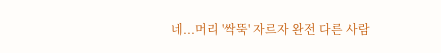네...머리 '싹뚝' 자르자 완전 다른 사람